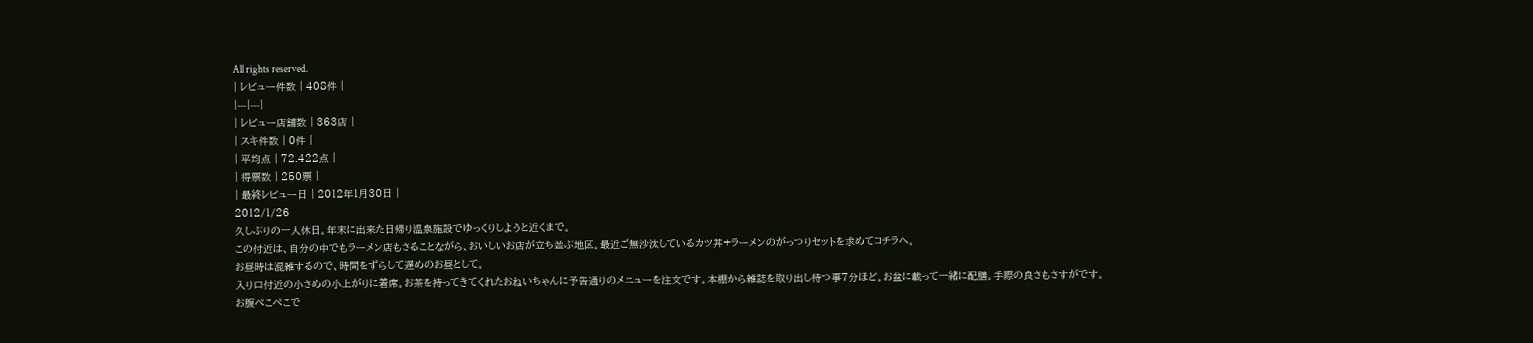All rights reserved.
| レビュー件数 | 408件 |
|---|---|
| レビュー店舗数 | 363店 |
| スキ件数 | 0件 |
| 平均点 | 72.422点 |
| 得票数 | 250票 |
| 最終レビュー日 | 2012年1月30日 |
2012/1/26
久しぶりの一人休日。年末に出来た日帰り温泉施設でゆっくりしようと近くまで。
この付近は、自分の中でもラーメン店もさることながら、おいしいお店が立ち並ぶ地区。最近ご無沙汰しているカツ丼+ラーメンのがっつりセットを求めてコチラへ。
お昼時は混雑するので、時間をずらして遅めのお昼として。
入り口付近の小さめの小上がりに着席。お茶を持ってきてくれたおねいちゃんに予告通りのメニューを注文です。本棚から雑誌を取り出し待つ事7分ほど。お盆に載って一緒に配膳。手際の良さもさすがです。
お腹ぺこぺこで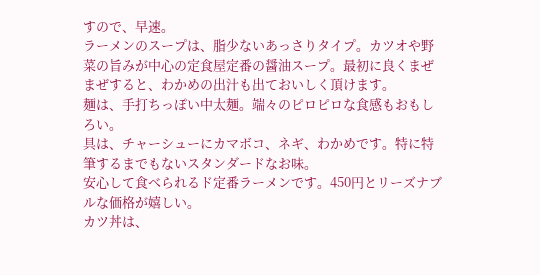すので、早速。
ラーメンのスープは、脂少ないあっさりタイプ。カツオや野菜の旨みが中心の定食屋定番の醤油スープ。最初に良くまぜまぜすると、わかめの出汁も出ておいしく頂けます。
麺は、手打ちっぽい中太麺。端々のピロピロな食感もおもしろい。
具は、チャーシューにカマボコ、ネギ、わかめです。特に特筆するまでもないスタンダードなお味。
安心して食べられるド定番ラーメンです。450円とリーズナブルな価格が嬉しい。
カツ丼は、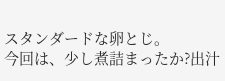スタンダードな卵とじ。
今回は、少し煮詰まったか?出汁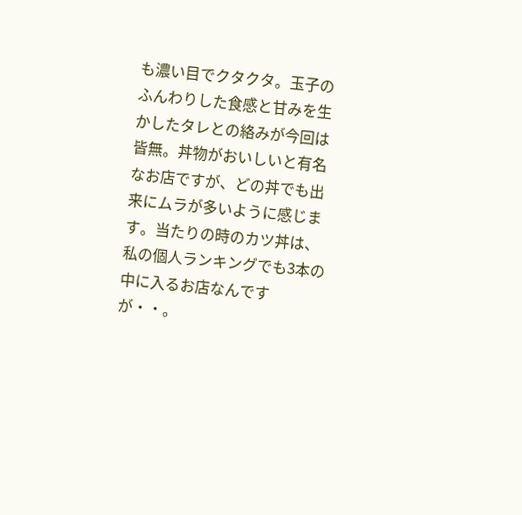も濃い目でクタクタ。玉子のふんわりした食感と甘みを生かしたタレとの絡みが今回は皆無。丼物がおいしいと有名なお店ですが、どの丼でも出来にムラが多いように感じます。当たりの時のカツ丼は、私の個人ランキングでも3本の中に入るお店なんですが・・。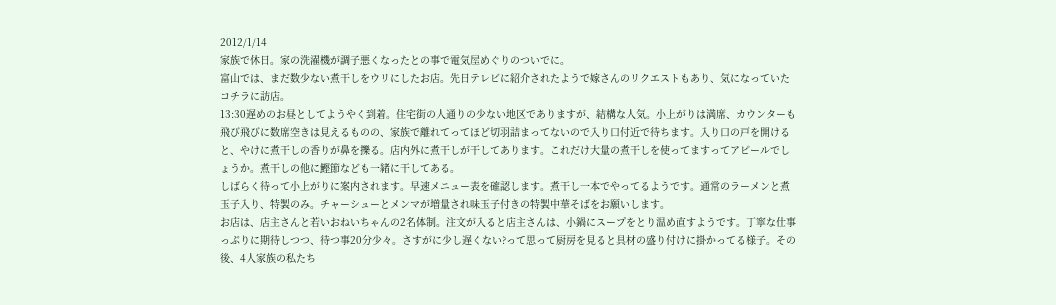2012/1/14
家族で休日。家の洗濯機が調子悪くなったとの事で電気屋めぐりのついでに。
富山では、まだ数少ない煮干しをウリにしたお店。先日テレビに紹介されたようで嫁さんのリクエストもあり、気になっていたコチラに訪店。
13:30遅めのお昼としてようやく到着。住宅街の人通りの少ない地区でありますが、結構な人気。小上がりは満席、カウンターも飛び飛びに数席空きは見えるものの、家族で離れてってほど切羽詰まってないので入り口付近で待ちます。入り口の戸を開けると、やけに煮干しの香りが鼻を擽る。店内外に煮干しが干してあります。これだけ大量の煮干しを使ってますってアピールでしょうか。煮干しの他に鰹節なども一緒に干してある。
しばらく待って小上がりに案内されます。早速メニュー表を確認します。煮干し一本でやってるようです。通常のラーメンと煮玉子入り、特製のみ。チャーシューとメンマが増量され味玉子付きの特製中華そばをお願いします。
お店は、店主さんと若いおねいちゃんの2名体制。注文が入ると店主さんは、小鍋にスープをとり温め直すようです。丁寧な仕事っぷりに期待しつつ、待つ事20分少々。さすがに少し遅くない?って思って厨房を見ると具材の盛り付けに掛かってる様子。その後、4人家族の私たち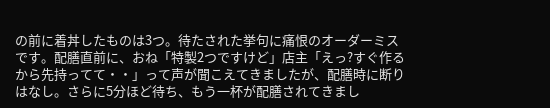の前に着丼したものは3つ。待たされた挙句に痛恨のオーダーミスです。配膳直前に、おね「特製2つですけど」店主「えっ?すぐ作るから先持ってて・・」って声が聞こえてきましたが、配膳時に断りはなし。さらに5分ほど待ち、もう一杯が配膳されてきまし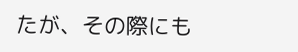たが、その際にも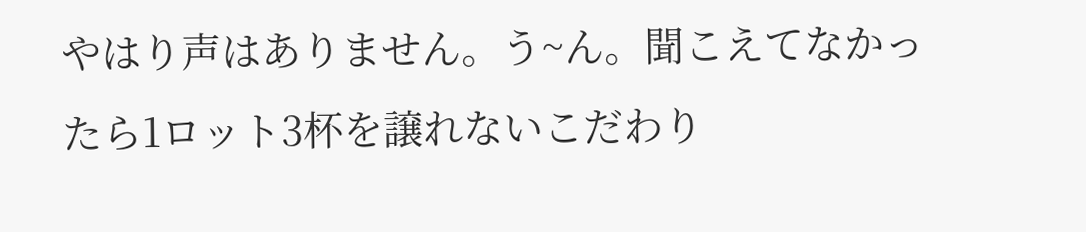やはり声はありません。う~ん。聞こえてなかったら1ロット3杯を譲れないこだわり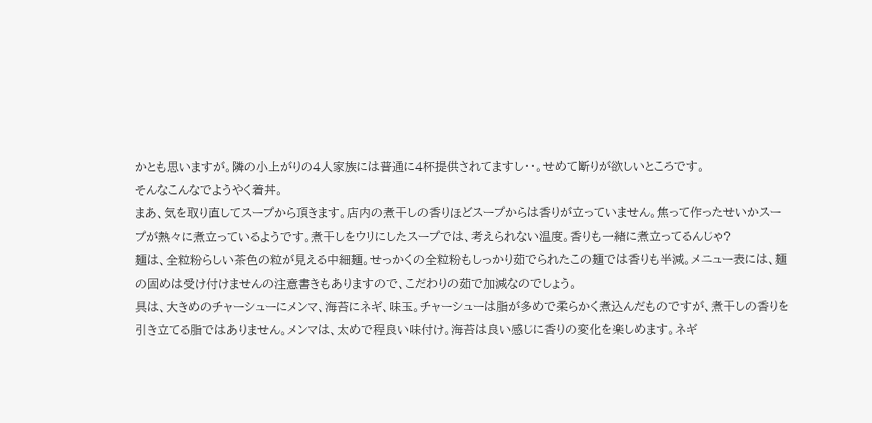かとも思いますが。隣の小上がりの4人家族には普通に4杯提供されてますし・・。せめて断りが欲しいところです。
そんなこんなでようやく着丼。
まあ、気を取り直してスープから頂きます。店内の煮干しの香りほどスープからは香りが立っていません。焦って作ったせいかスープが熱々に煮立っているようです。煮干しをウリにしたスープでは、考えられない温度。香りも一緒に煮立ってるんじゃ?
麺は、全粒粉らしい茶色の粒が見える中細麺。せっかくの全粒粉もしっかり茹でられたこの麺では香りも半減。メニュー表には、麺の固めは受け付けませんの注意書きもありますので、こだわりの茹で加減なのでしょう。
具は、大きめのチャーシューにメンマ、海苔にネギ、味玉。チャーシューは脂が多めで柔らかく煮込んだものですが、煮干しの香りを引き立てる脂ではありません。メンマは、太めで程良い味付け。海苔は良い感じに香りの変化を楽しめます。ネギ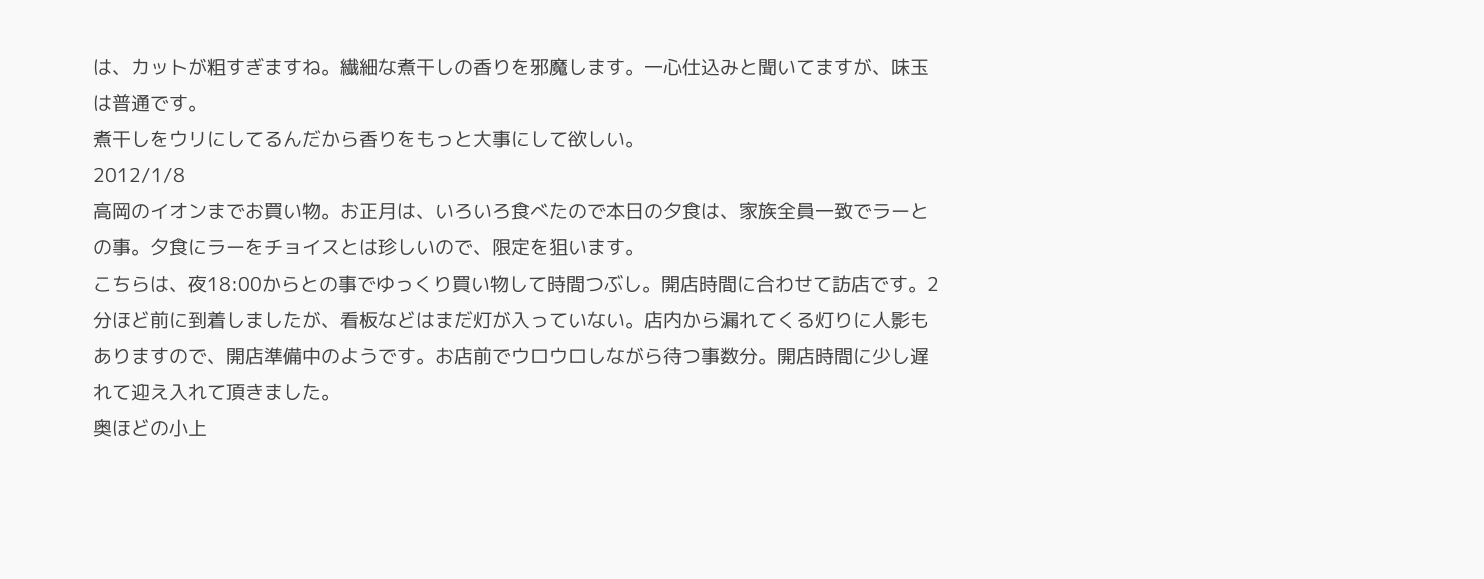は、カットが粗すぎますね。繊細な煮干しの香りを邪魔します。一心仕込みと聞いてますが、味玉は普通です。
煮干しをウリにしてるんだから香りをもっと大事にして欲しい。
2012/1/8
高岡のイオンまでお買い物。お正月は、いろいろ食べたので本日の夕食は、家族全員一致でラーとの事。夕食にラーをチョイスとは珍しいので、限定を狙います。
こちらは、夜18:00からとの事でゆっくり買い物して時間つぶし。開店時間に合わせて訪店です。2分ほど前に到着しましたが、看板などはまだ灯が入っていない。店内から漏れてくる灯りに人影もありますので、開店準備中のようです。お店前でウロウロしながら待つ事数分。開店時間に少し遅れて迎え入れて頂きました。
奥ほどの小上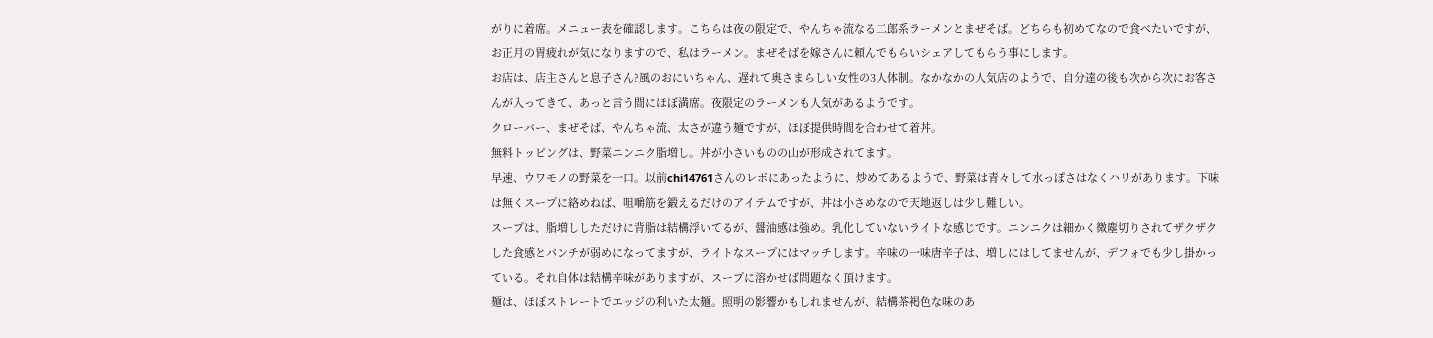がりに着席。メニュー表を確認します。こちらは夜の限定で、やんちゃ流なる二郎系ラーメンとまぜそば。どちらも初めてなので食べたいですが、お正月の胃疲れが気になりますので、私はラーメン。まぜそばを嫁さんに頼んでもらいシェアしてもらう事にします。
お店は、店主さんと息子さん?風のおにいちゃん、遅れて奥さまらしい女性の3人体制。なかなかの人気店のようで、自分達の後も次から次にお客さんが入ってきて、あっと言う間にほぼ満席。夜限定のラーメンも人気があるようです。
クローバー、まぜそば、やんちゃ流、太さが違う麺ですが、ほぼ提供時間を合わせて着丼。
無料トッピングは、野菜ニンニク脂増し。丼が小さいものの山が形成されてます。
早速、ウワモノの野菜を一口。以前chi14761さんのレポにあったように、炒めてあるようで、野菜は青々して水っぽさはなくハリがあります。下味は無くスープに絡めねば、咀嚼筋を鍛えるだけのアイテムですが、丼は小さめなので天地返しは少し難しい。
スープは、脂増ししただけに背脂は結構浮いてるが、醤油感は強め。乳化していないライトな感じです。ニンニクは細かく微塵切りされてザクザクした食感とパンチが弱めになってますが、ライトなスープにはマッチします。辛味の一味唐辛子は、増しにはしてませんが、デフォでも少し掛かっている。それ自体は結構辛味がありますが、スープに溶かせば問題なく頂けます。
麺は、ほぼストレートでエッジの利いた太麺。照明の影響かもしれませんが、結構茶褐色な味のあ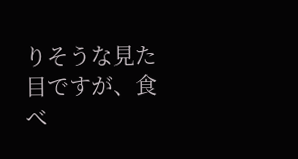りそうな見た目ですが、食べ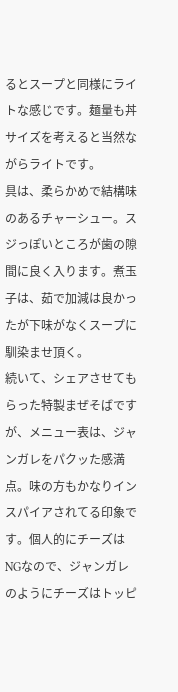るとスープと同様にライトな感じです。麺量も丼サイズを考えると当然ながらライトです。
具は、柔らかめで結構味のあるチャーシュー。スジっぽいところが歯の隙間に良く入ります。煮玉子は、茹で加減は良かったが下味がなくスープに馴染ませ頂く。
続いて、シェアさせてもらった特製まぜそばですが、メニュー表は、ジャンガレをパクッた感満点。味の方もかなりインスパイアされてる印象です。個人的にチーズはNGなので、ジャンガレのようにチーズはトッピ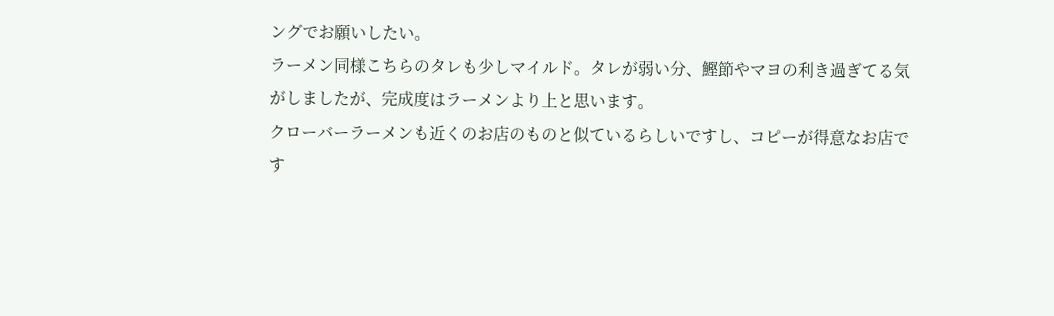ングでお願いしたい。
ラーメン同様こちらのタレも少しマイルド。タレが弱い分、鰹節やマヨの利き過ぎてる気がしましたが、完成度はラーメンより上と思います。
クローバーラーメンも近くのお店のものと似ているらしいですし、コピーが得意なお店です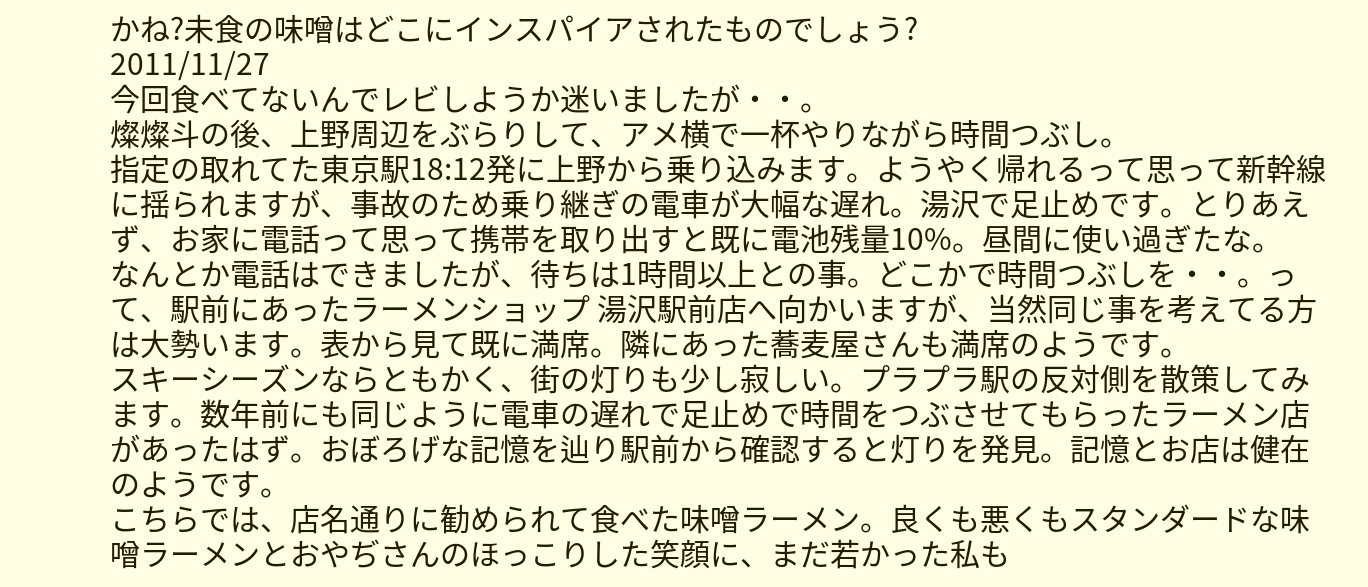かね?未食の味噌はどこにインスパイアされたものでしょう?
2011/11/27
今回食べてないんでレビしようか迷いましたが・・。
燦燦斗の後、上野周辺をぶらりして、アメ横で一杯やりながら時間つぶし。
指定の取れてた東京駅18:12発に上野から乗り込みます。ようやく帰れるって思って新幹線に揺られますが、事故のため乗り継ぎの電車が大幅な遅れ。湯沢で足止めです。とりあえず、お家に電話って思って携帯を取り出すと既に電池残量10%。昼間に使い過ぎたな。
なんとか電話はできましたが、待ちは1時間以上との事。どこかで時間つぶしを・・。って、駅前にあったラーメンショップ 湯沢駅前店へ向かいますが、当然同じ事を考えてる方は大勢います。表から見て既に満席。隣にあった蕎麦屋さんも満席のようです。
スキーシーズンならともかく、街の灯りも少し寂しい。プラプラ駅の反対側を散策してみます。数年前にも同じように電車の遅れで足止めで時間をつぶさせてもらったラーメン店があったはず。おぼろげな記憶を辿り駅前から確認すると灯りを発見。記憶とお店は健在のようです。
こちらでは、店名通りに勧められて食べた味噌ラーメン。良くも悪くもスタンダードな味噌ラーメンとおやぢさんのほっこりした笑顔に、まだ若かった私も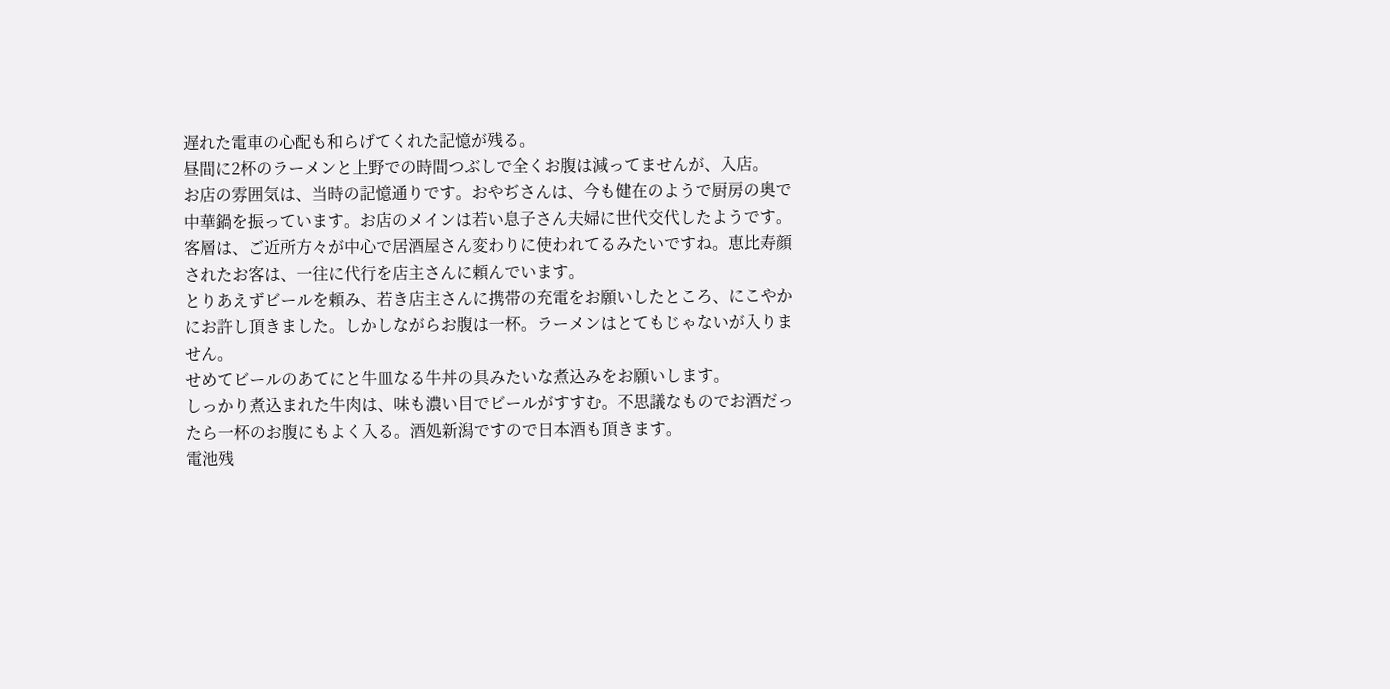遅れた電車の心配も和らげてくれた記憶が残る。
昼間に2杯のラーメンと上野での時間つぶしで全くお腹は減ってませんが、入店。
お店の雰囲気は、当時の記憶通りです。おやぢさんは、今も健在のようで厨房の奥で中華鍋を振っています。お店のメインは若い息子さん夫婦に世代交代したようです。客層は、ご近所方々が中心で居酒屋さん変わりに使われてるみたいですね。恵比寿顔されたお客は、一往に代行を店主さんに頼んでいます。
とりあえずビールを頼み、若き店主さんに携帯の充電をお願いしたところ、にこやかにお許し頂きました。しかしながらお腹は一杯。ラーメンはとてもじゃないが入りません。
せめてビールのあてにと牛皿なる牛丼の具みたいな煮込みをお願いします。
しっかり煮込まれた牛肉は、味も濃い目でビールがすすむ。不思議なものでお酒だったら一杯のお腹にもよく入る。酒処新潟ですので日本酒も頂きます。
電池残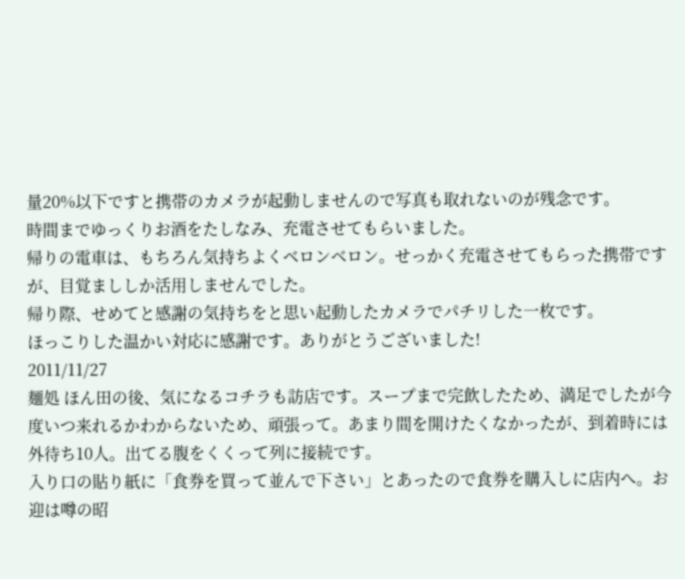量20%以下ですと携帯のカメラが起動しませんので写真も取れないのが残念です。
時間までゆっくりお酒をたしなみ、充電させてもらいました。
帰りの電車は、もちろん気持ちよくベロンベロン。せっかく充電させてもらった携帯ですが、目覚まししか活用しませんでした。
帰り際、せめてと感謝の気持ちをと思い起動したカメラでパチリした一枚です。
ほっこりした温かい対応に感謝です。ありがとうございました!
2011/11/27
麺処 ほん田の後、気になるコチラも訪店です。スープまで完飲したため、満足でしたが今度いつ来れるかわからないため、頑張って。あまり間を開けたくなかったが、到着時には外待ち10人。出てる腹をくくって列に接続です。
入り口の貼り紙に「食券を買って並んで下さい」とあったので食券を購入しに店内へ。お迎は噂の昭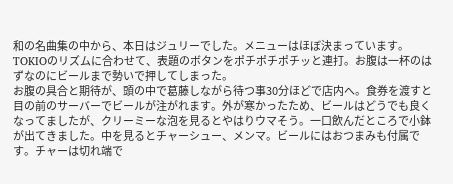和の名曲集の中から、本日はジュリーでした。メニューはほぼ決まっています。TOKIOのリズムに合わせて、表題のボタンをポチポチポチッと連打。お腹は一杯のはずなのにビールまで勢いで押してしまった。
お腹の具合と期待が、頭の中で葛藤しながら待つ事30分ほどで店内へ。食券を渡すと目の前のサーバーでビールが注がれます。外が寒かったため、ビールはどうでも良くなってましたが、クリーミーな泡を見るとやはりウマそう。一口飲んだところで小鉢が出てきました。中を見るとチャーシュー、メンマ。ビールにはおつまみも付属です。チャーは切れ端で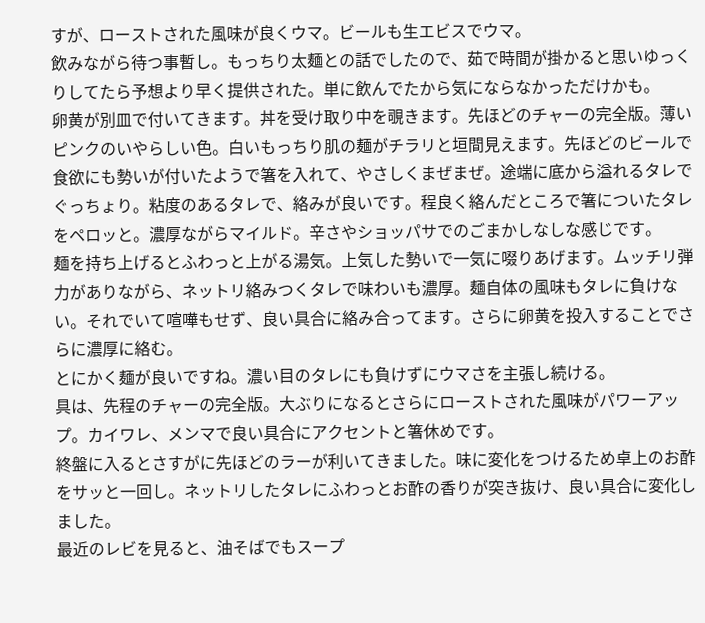すが、ローストされた風味が良くウマ。ビールも生エビスでウマ。
飲みながら待つ事暫し。もっちり太麺との話でしたので、茹で時間が掛かると思いゆっくりしてたら予想より早く提供された。単に飲んでたから気にならなかっただけかも。
卵黄が別皿で付いてきます。丼を受け取り中を覗きます。先ほどのチャーの完全版。薄いピンクのいやらしい色。白いもっちり肌の麺がチラリと垣間見えます。先ほどのビールで食欲にも勢いが付いたようで箸を入れて、やさしくまぜまぜ。途端に底から溢れるタレでぐっちょり。粘度のあるタレで、絡みが良いです。程良く絡んだところで箸についたタレをペロッと。濃厚ながらマイルド。辛さやショッパサでのごまかしなしな感じです。
麺を持ち上げるとふわっと上がる湯気。上気した勢いで一気に啜りあげます。ムッチリ弾力がありながら、ネットリ絡みつくタレで味わいも濃厚。麺自体の風味もタレに負けない。それでいて喧嘩もせず、良い具合に絡み合ってます。さらに卵黄を投入することでさらに濃厚に絡む。
とにかく麺が良いですね。濃い目のタレにも負けずにウマさを主張し続ける。
具は、先程のチャーの完全版。大ぶりになるとさらにローストされた風味がパワーアップ。カイワレ、メンマで良い具合にアクセントと箸休めです。
終盤に入るとさすがに先ほどのラーが利いてきました。味に変化をつけるため卓上のお酢をサッと一回し。ネットリしたタレにふわっとお酢の香りが突き抜け、良い具合に変化しました。
最近のレビを見ると、油そばでもスープ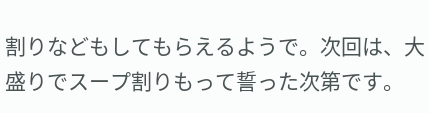割りなどもしてもらえるようで。次回は、大盛りでスープ割りもって誓った次第です。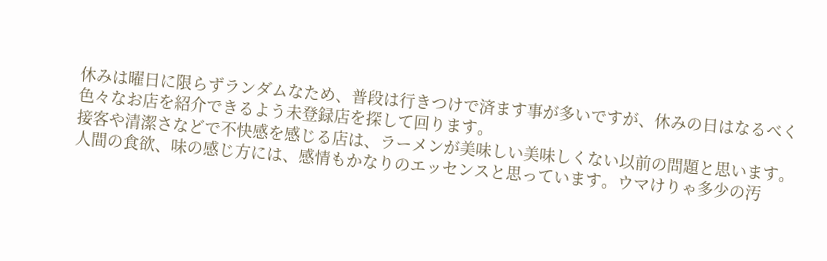休みは曜日に限らずランダムなため、普段は行きつけで済ます事が多いですが、休みの日はなるべく色々なお店を紹介できるよう未登録店を探して回ります。
接客や清潔さなどで不快感を感じる店は、ラーメンが美味しい美味しくない以前の問題と思います。人間の食欲、味の感じ方には、感情もかなりのエッセンスと思っています。ウマけりゃ多少の汚